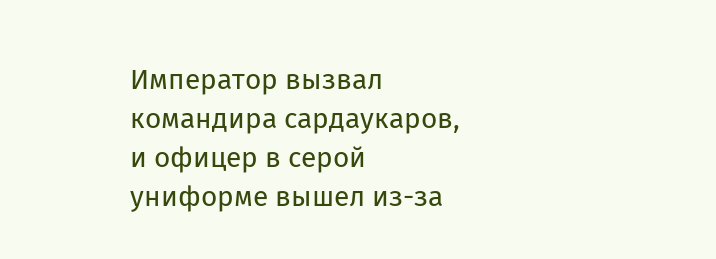Император вызвал командира сардаукаров, и офицер в серой униформе вышел из-за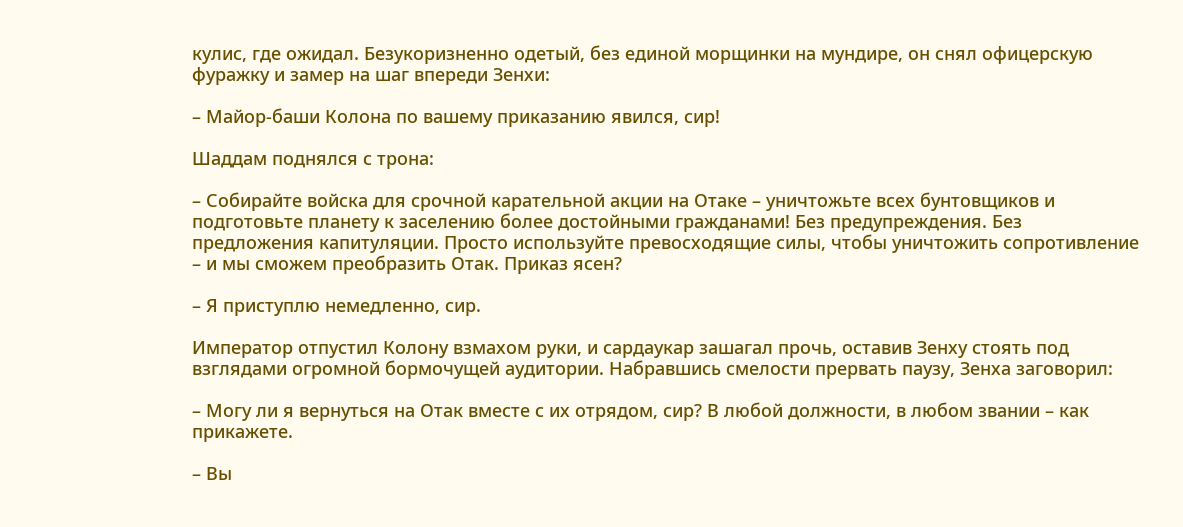кулис, где ожидал. Безукоризненно одетый, без единой морщинки на мундире, он снял офицерскую фуражку и замер на шаг впереди Зенхи:

– Майор-баши Колона по вашему приказанию явился, сир!

Шаддам поднялся с трона:

– Собирайте войска для срочной карательной акции на Отаке – уничтожьте всех бунтовщиков и подготовьте планету к заселению более достойными гражданами! Без предупреждения. Без предложения капитуляции. Просто используйте превосходящие силы, чтобы уничтожить сопротивление – и мы сможем преобразить Отак. Приказ ясен?

– Я приступлю немедленно, сир.

Император отпустил Колону взмахом руки, и сардаукар зашагал прочь, оставив Зенху стоять под взглядами огромной бормочущей аудитории. Набравшись смелости прервать паузу, Зенха заговорил:

– Могу ли я вернуться на Отак вместе с их отрядом, сир? В любой должности, в любом звании – как прикажете.

– Вы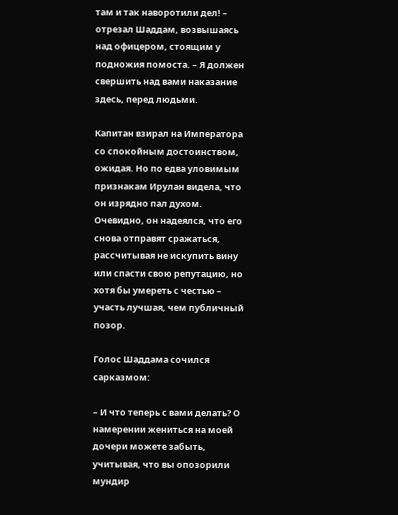там и так наворотили дел! – отрезал Шаддам, возвышаясь над офицером, стоящим у подножия помоста. – Я должен свершить над вами наказание здесь, перед людьми.

Капитан взирал на Императора со спокойным достоинством, ожидая. Но по едва уловимым признакам Ирулан видела, что он изрядно пал духом. Очевидно, он надеялся, что его снова отправят сражаться, рассчитывая не искупить вину или спасти свою репутацию, но хотя бы умереть с честью – участь лучшая, чем публичный позор.

Голос Шаддама сочился сарказмом:

– И что теперь с вами делать? О намерении жениться на моей дочери можете забыть, учитывая, что вы опозорили мундир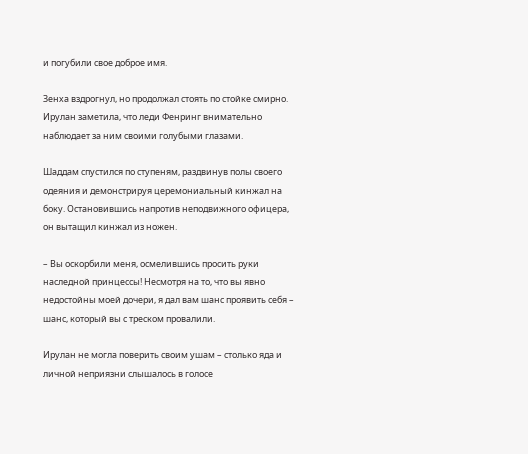и погубили свое доброе имя.

Зенха вздрогнул, но продолжал стоять по стойке смирно. Ирулан заметила, что леди Фенринг внимательно наблюдает за ним своими голубыми глазами.

Шаддам спустился по ступеням, раздвинув полы своего одеяния и демонстрируя церемониальный кинжал на боку. Остановившись напротив неподвижного офицера, он вытащил кинжал из ножен.

– Вы оскорбили меня, осмелившись просить руки наследной принцессы! Несмотря на то, что вы явно недостойны моей дочери, я дал вам шанс проявить себя – шанс, который вы с треском провалили.

Ирулан не могла поверить своим ушам – столько яда и личной неприязни слышалось в голосе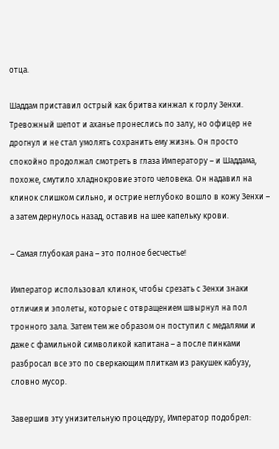отца.

Шаддам приставил острый как бритва кинжал к горлу Зенхи. Тревожный шепот и аханье пронеслись по залу, но офицер не дрогнул и не стал умолять сохранить ему жизнь. Он просто спокойно продолжал смотреть в глаза Императору – и Шаддама, похоже, смутило хладнокровие этого человека. Он надавил на клинок слишком сильно, и острие неглубоко вошло в кожу Зенхи – а затем дернулось назад, оставив на шее капельку крови.

– Самая глубокая рана – это полное бесчестье!

Император использовал клинок, чтобы срезать с Зенхи знаки отличия и эполеты, которые с отвращением швырнул на пол тронного зала. Затем тем же образом он поступил с медалями и даже с фамильной символикой капитана – а после пинками разбросал все это по сверкающим плиткам из ракушек кабузу, словно мусор.

Завершив эту унизительную процедуру, Император подобрел: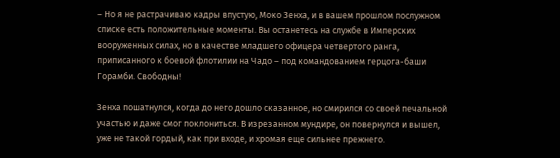– Но я не растрачиваю кадры впустую, Моко Зенха, и в вашем прошлом послужном списке есть положительные моменты. Вы останетесь на службе в Имперских вооруженных силах, но в качестве младшего офицера четвертого ранга, приписанного к боевой флотилии на Чадо – под командованием герцога-баши Горамби. Свободны!

Зенха пошатнулся, когда до него дошло сказанное, но смирился со своей печальной участью и даже смог поклониться. В изрезанном мундире, он повернулся и вышел, уже не такой гордый, как при входе, и хромая еще сильнее прежнего.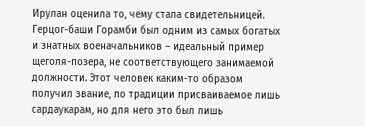Ирулан оценила то, чему стала свидетельницей. Герцог-баши Горамби был одним из самых богатых и знатных военачальников – идеальный пример щеголя-позера, не соответствующего занимаемой должности. Этот человек каким-то образом получил звание, по традиции присваиваемое лишь сардаукарам, но для него это был лишь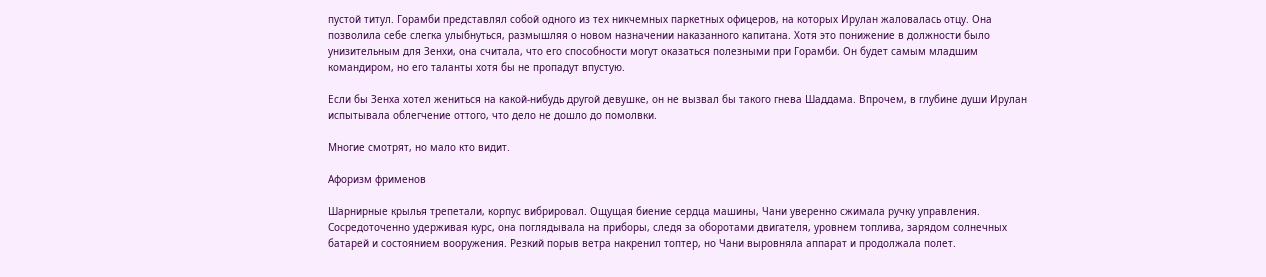пустой титул. Горамби представлял собой одного из тех никчемных паркетных офицеров, на которых Ирулан жаловалась отцу. Она позволила себе слегка улыбнуться, размышляя о новом назначении наказанного капитана. Хотя это понижение в должности было унизительным для Зенхи, она считала, что его способности могут оказаться полезными при Горамби. Он будет самым младшим командиром, но его таланты хотя бы не пропадут впустую.

Если бы Зенха хотел жениться на какой-нибудь другой девушке, он не вызвал бы такого гнева Шаддама. Впрочем, в глубине души Ирулан испытывала облегчение оттого, что дело не дошло до помолвки.

Многие смотрят, но мало кто видит.

Афоризм фрименов

Шарнирные крылья трепетали, корпус вибрировал. Ощущая биение сердца машины, Чани уверенно сжимала ручку управления. Сосредоточенно удерживая курс, она поглядывала на приборы, следя за оборотами двигателя, уровнем топлива, зарядом солнечных батарей и состоянием вооружения. Резкий порыв ветра накренил топтер, но Чани выровняла аппарат и продолжала полет.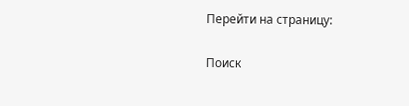Перейти на страницу:

Поиск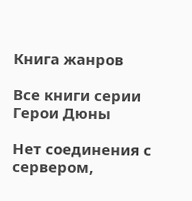Книга жанров

Все книги серии Герои Дюны

Нет соединения с сервером,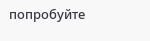попробуйте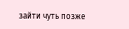зайти чуть позже